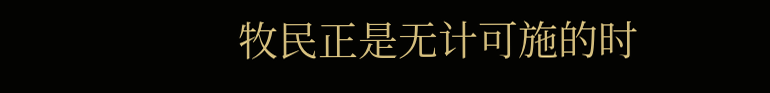牧民正是无计可施的时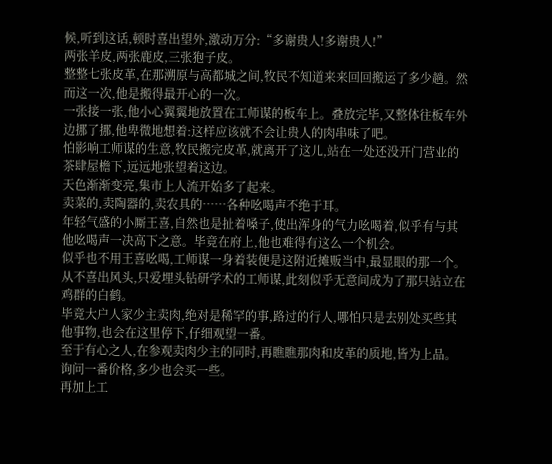候,听到这话,顿时喜出望外,激动万分:“多谢贵人!多谢贵人!”
两张羊皮,两张鹿皮,三张狍子皮。
整整七张皮革,在那溯原与高都城之间,牧民不知道来来回回搬运了多少趟。然而这一次,他是搬得最开心的一次。
一张接一张,他小心翼翼地放置在工师谋的板车上。叠放完毕,又整体往板车外边挪了挪,他卑微地想着:这样应该就不会让贵人的肉串味了吧。
怕影响工师谋的生意,牧民搬完皮革,就离开了这儿,站在一处还没开门营业的茶肆屋檐下,远远地张望着这边。
天色渐渐变亮,集市上人流开始多了起来。
卖菜的,卖陶器的,卖农具的……各种吆喝声不绝于耳。
年轻气盛的小厮王喜,自然也是扯着嗓子,使出浑身的气力吆喝着,似乎有与其他吆喝声一决高下之意。毕竟在府上,他也难得有这么一个机会。
似乎也不用王喜吆喝,工师谋一身着装便是这附近摊贩当中,最显眼的那一个。从不喜出风头,只爱埋头钻研学术的工师谋,此刻似乎无意间成为了那只站立在鸡群的白鹤。
毕竟大户人家少主卖肉,绝对是稀罕的事,路过的行人,哪怕只是去别处买些其他事物,也会在这里停下,仔细观望一番。
至于有心之人,在参观卖肉少主的同时,再瞧瞧那肉和皮革的质地,皆为上品。询问一番价格,多少也会买一些。
再加上工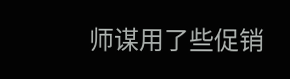师谋用了些促销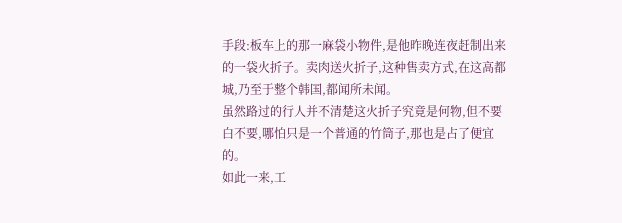手段:板车上的那一麻袋小物件,是他昨晚连夜赶制出来的一袋火折子。卖肉送火折子,这种售卖方式,在这高都城,乃至于整个韩国,都闻所未闻。
虽然路过的行人并不清楚这火折子究竟是何物,但不要白不要,哪怕只是一个普通的竹筒子,那也是占了便宜的。
如此一来,工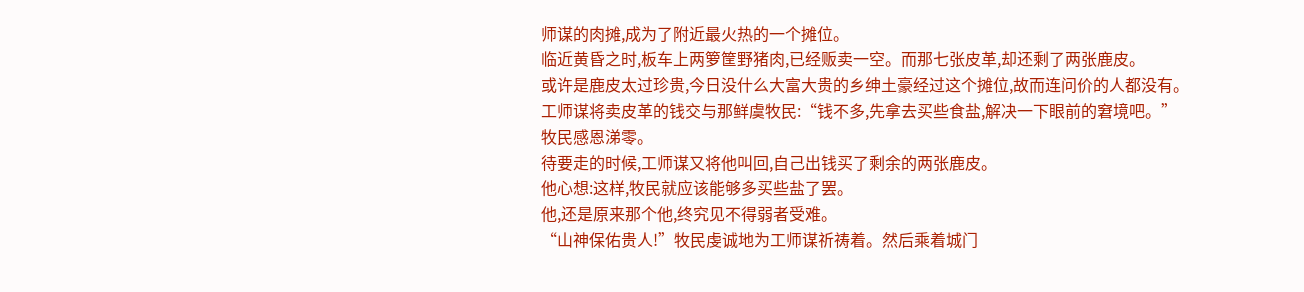师谋的肉摊,成为了附近最火热的一个摊位。
临近黄昏之时,板车上两箩筐野猪肉,已经贩卖一空。而那七张皮革,却还剩了两张鹿皮。
或许是鹿皮太过珍贵,今日没什么大富大贵的乡绅土豪经过这个摊位,故而连问价的人都没有。
工师谋将卖皮革的钱交与那鲜虞牧民:“钱不多,先拿去买些食盐,解决一下眼前的窘境吧。”
牧民感恩涕零。
待要走的时候,工师谋又将他叫回,自己出钱买了剩余的两张鹿皮。
他心想:这样,牧民就应该能够多买些盐了罢。
他,还是原来那个他,终究见不得弱者受难。
“山神保佑贵人!”牧民虔诚地为工师谋祈祷着。然后乘着城门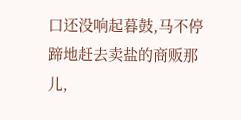口还没响起暮鼓,马不停蹄地赶去卖盐的商贩那儿,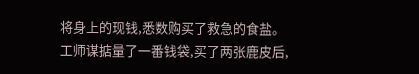将身上的现钱,悉数购买了救急的食盐。
工师谋掂量了一番钱袋,买了两张鹿皮后,